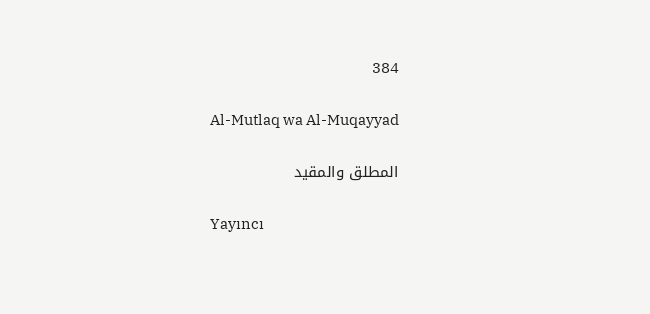384

Al-Mutlaq wa Al-Muqayyad

المطلق والمقيد

Yayıncı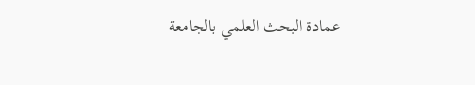عمادة البحث العلمي بالجامعة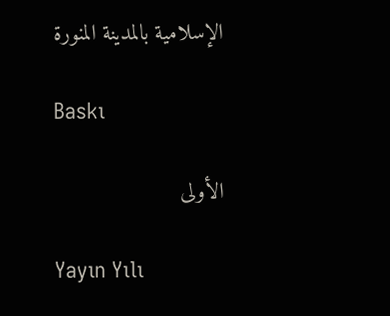الإسلامية بالمدينة المنورة

Baskı

الأولى

Yayın Yılı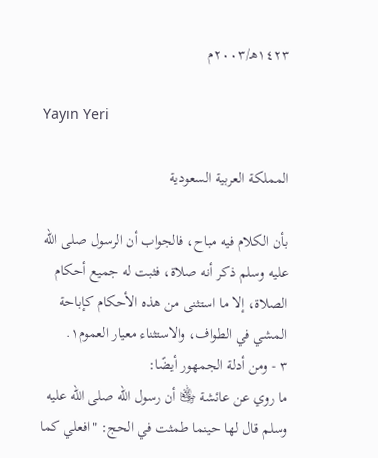١٤٢٣هـ/٢٠٠٣م

Yayın Yeri

المملكة العربية السعودية

بأن الكلام فيه مباح، فالجواب أن الرسول صلى الله عليه وسلم ذكر أنه صلاة، فثبت له جميع أحكام الصلاة، إلا ما استثنى من هذه الأحكام كإباحة المشي في الطواف، والاستثناء معيار العموم١.
٣ - ومن أدلة الجمهور أيضًا:
ما روي عن عائشة ﵂ أن رسول الله صلى الله عليه وسلم قال لها حينما طمثت في الحج: "افعلي كما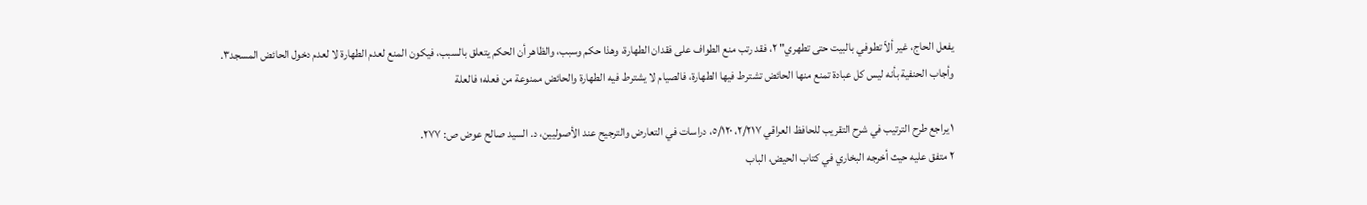يفعل الحاج، غير ألاّ تطوفي بالبيت حتى تطهري" ٢، فقد رتب منع الطواف على فقدان الطهارة، وهذا حكم وسبب، والظاهر أن الحكم يتعلق بالسبب، فيكون المنع لعدم الطهارة لا لعدم دخول الحائض المسجد٣.
وأجاب الحنفية بأنه ليس كل عبادة تمنع منها الحائض تشترط فيها الطهارة، فالصيام لا يشترط فيه الطهارة والحائض ممنوعة من فعله؛ فالعلة

١ يراجع طرح الترتيب في شرح التقريب للحافظ العراقي ٢/٢١٧، ٥/١٢٠، دراسات في التعارض والترجيح عند الأصوليين، د. السيد صالح عوض ص: ٢٧٧.
٢ متفق عليه حيث أخرجه البخاري في كتاب الحيض، الباب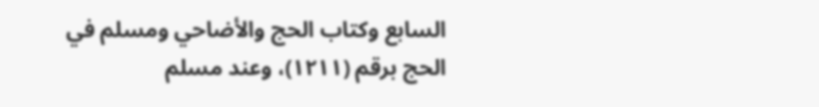السابع وكتاب الحج والأضاحي ومسلم في الحج برقم (١٢١١)، وعند مسلم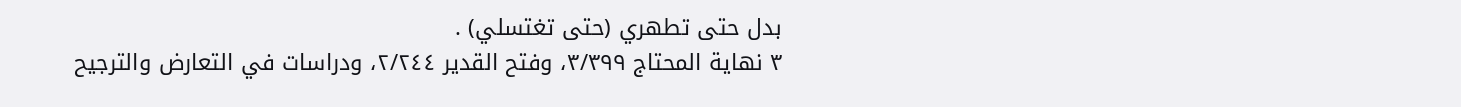بدل حتى تطهري (حتى تغتسلي) .
٣ نهاية المحتاج ٣/٣٩٩، وفتح القدير ٢/٢٤٤، ودراسات في التعارض والترجيح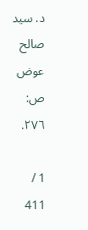د. سيد صالح عوض ص: ٢٧٦.

1 / 411